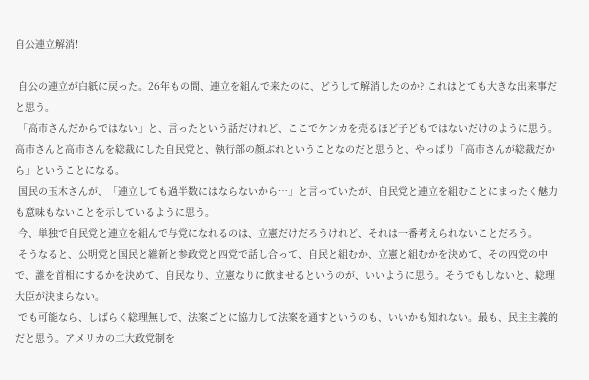自公連立解消!

 自公の連立が白紙に戻った。26年もの間、連立を組んで来たのに、どうして解消したのか? これはとても大きな出来事だと思う。
 「高市さんだからではない」と、言ったという話だけれど、ここでケンカを売るほど子どもではないだけのように思う。高市さんと高市さんを総裁にした自民党と、執行部の顔ぶれということなのだと思うと、やっぱり「高市さんが総裁だから」ということになる。
 国民の玉木さんが、「連立しても過半数にはならないから…」と言っていたが、自民党と連立を組むことにまったく魅力も意味もないことを示しているように思う。
 今、単独で自民党と連立を組んで与党になれるのは、立憲だけだろうけれど、それは一番考えられないことだろう。
 そうなると、公明党と国民と維新と参政党と四党で話し合って、自民と組むか、立憲と組むかを決めて、その四党の中で、誰を首相にするかを決めて、自民なり、立憲なりに飲ませるというのが、いいように思う。そうでもしないと、総理大臣が決まらない。
 でも可能なら、しばらく総理無しで、法案ごとに協力して法案を通すというのも、いいかも知れない。最も、民主主義的だと思う。アメリカの二大政党制を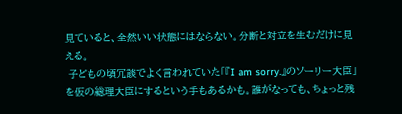見ていると、全然いい状態にはならない。分断と対立を生むだけに見える。
 子どもの頃冗談でよく言われていた「『I am sorry.』のソーリー大臣」を仮の総理大臣にするという手もあるかも。誰がなっても、ちょっと残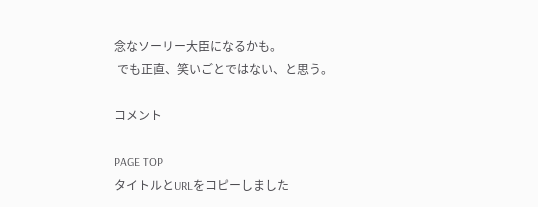念なソーリー大臣になるかも。
 でも正直、笑いごとではない、と思う。

コメント

PAGE TOP
タイトルとURLをコピーしました